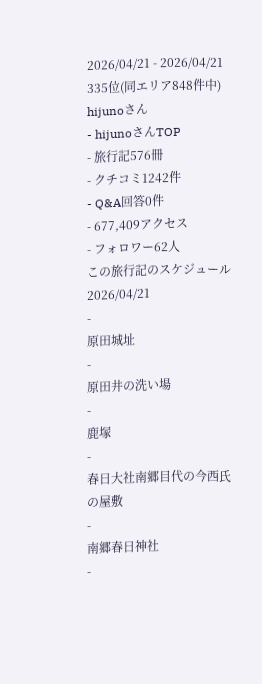2026/04/21 - 2026/04/21
335位(同エリア848件中)
hijunoさん
- hijunoさんTOP
- 旅行記576冊
- クチコミ1242件
- Q&A回答0件
- 677,409アクセス
- フォロワー62人
この旅行記のスケジュール
2026/04/21
-
原田城址
-
原田井の洗い場
-
鹿塚
-
春日大社南郷目代の今西氏の屋敷
-
南郷春日神社
-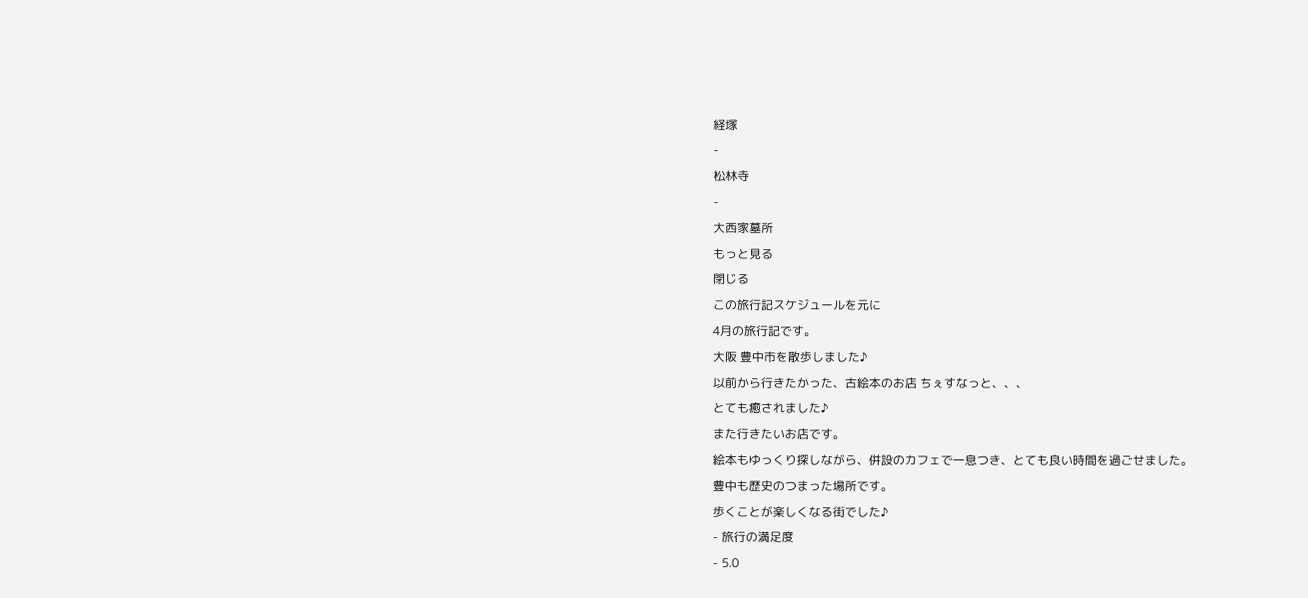経塚
-
松林寺
-
大西家墓所
もっと見る
閉じる
この旅行記スケジュールを元に
4月の旅行記です。
大阪 豊中市を散歩しました♪
以前から行きたかった、古絵本のお店 ちぇすなっと、、、
とても癒されました♪
また行きたいお店です。
絵本もゆっくり探しながら、併設のカフェで一息つき、とても良い時間を過ごせました。
豊中も歴史のつまった場所です。
歩くことが楽しくなる街でした♪
- 旅行の満足度
- 5.0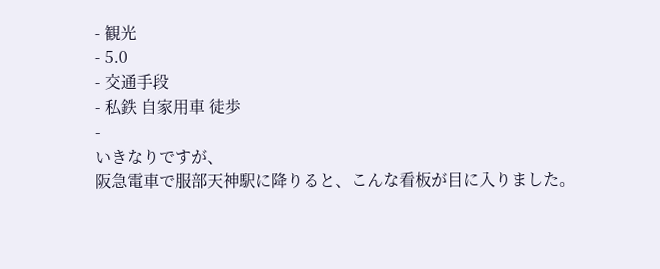- 観光
- 5.0
- 交通手段
- 私鉄 自家用車 徒歩
-
いきなりですが、
阪急電車で服部天神駅に降りると、こんな看板が目に入りました。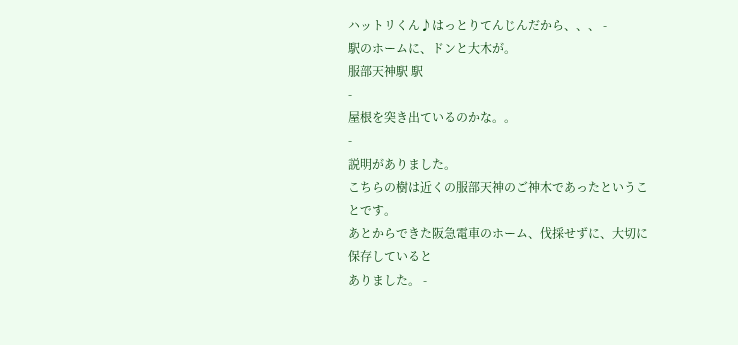ハットリくん♪はっとりてんじんだから、、、 -
駅のホームに、ドンと大木が。
服部天神駅 駅
-
屋根を突き出ているのかな。。
-
説明がありました。
こちらの樹は近くの服部天神のご神木であったということです。
あとからできた阪急電車のホーム、伐採せずに、大切に保存していると
ありました。 -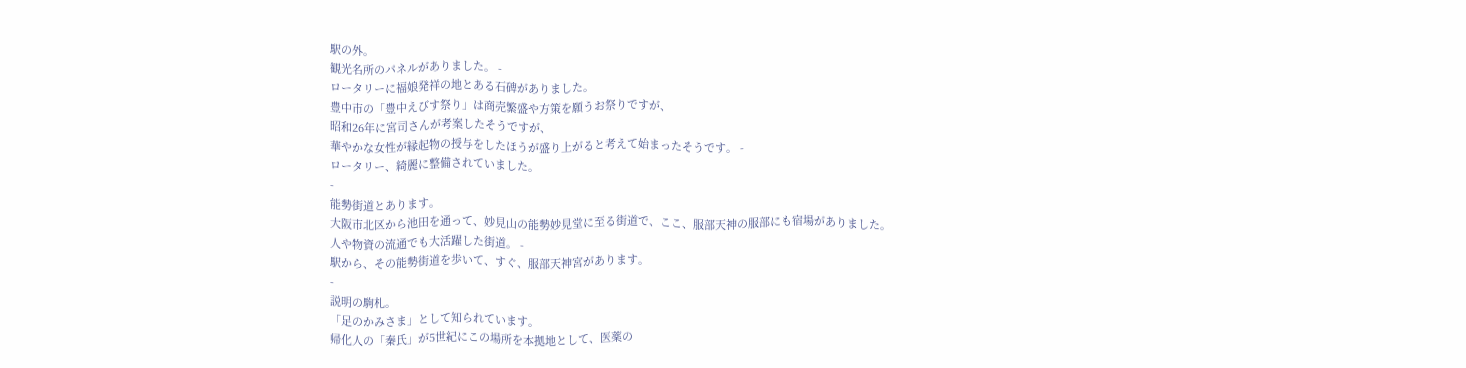駅の外。
観光名所のパネルがありました。 -
ロータリーに福娘発祥の地とある石碑がありました。
豊中市の「豊中えびす祭り」は商売繁盛や方策を願うお祭りですが、
昭和26年に宮司さんが考案したそうですが、
華やかな女性が縁起物の授与をしたほうが盛り上がると考えて始まったそうです。 -
ロータリー、綺麗に整備されていました。
-
能勢街道とあります。
大阪市北区から池田を通って、妙見山の能勢妙見堂に至る街道で、ここ、服部天神の服部にも宿場がありました。
人や物資の流通でも大活躍した街道。 -
駅から、その能勢街道を歩いて、すぐ、服部天神宮があります。
-
説明の駒札。
「足のかみさま」として知られています。
帰化人の「秦氏」が5世紀にこの場所を本拠地として、医薬の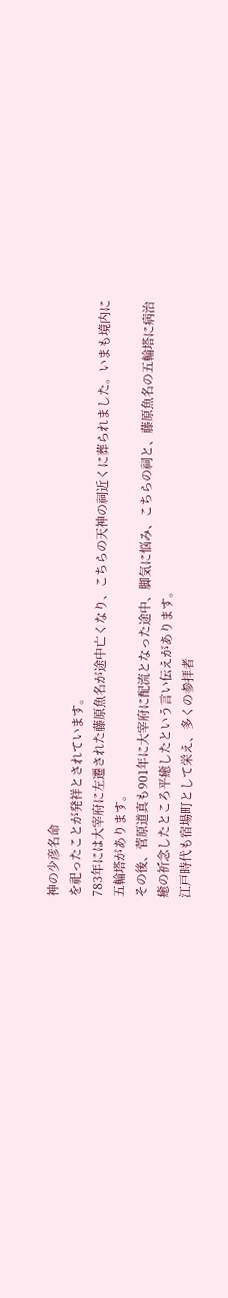神の少彦名命
を祀ったことが発祥とされています。
783年には大宰府に左遷された藤原魚名が途中亡くなり、こちらの天神の祠近くに葬られました。いまも境内に五輪塔があります。
その後、菅原道真も901年に大宰府に配流となった途中、脚気に悩み、こちらの祠と、藤原魚名の五輪塔に病治癒の祈念したところ平癒したという言い伝えがあります。
江戸時代も宿場町として栄え、多くの参拝者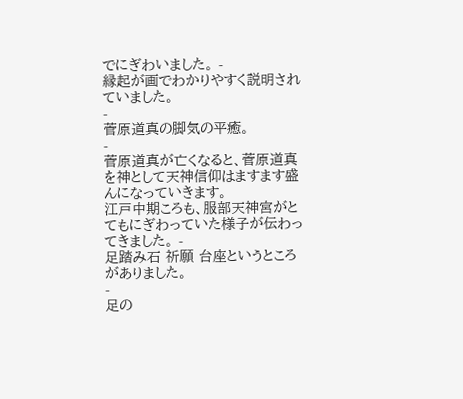でにぎわいました。 -
縁起が画でわかりやすく説明されていました。
-
菅原道真の脚気の平癒。
-
菅原道真が亡くなると、菅原道真を神として天神信仰はますます盛んになっていきます。
江戸中期ころも、服部天神宮がとてもにぎわっていた様子が伝わってきました。 -
足踏み石 祈願 台座というところがありました。
-
足の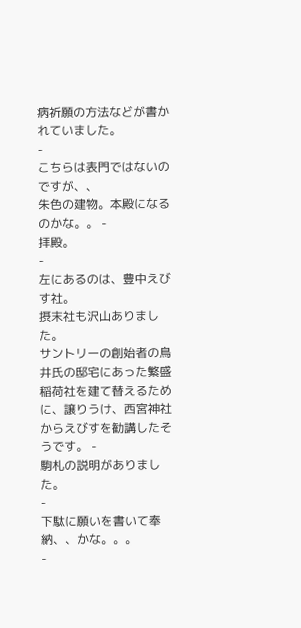病祈願の方法などが書かれていました。
-
こちらは表門ではないのですが、、
朱色の建物。本殿になるのかな。。 -
拝殿。
-
左にあるのは、豊中えびす社。
摂末社も沢山ありました。
サントリーの創始者の鳥井氏の邸宅にあった繁盛稲荷社を建て替えるために、譲りうけ、西宮神社からえびすを勧講したそうです。 -
駒札の説明がありました。
-
下駄に願いを書いて奉納、、かな。。。
-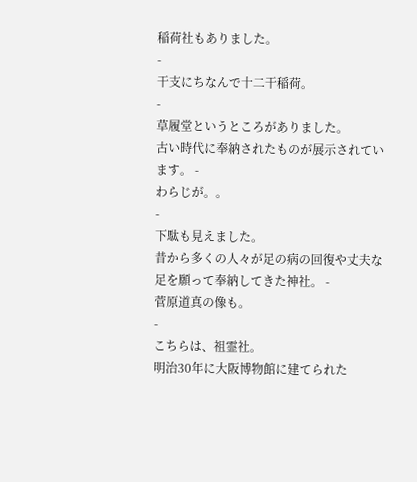稲荷社もありました。
-
干支にちなんで十二干稲荷。
-
草履堂というところがありました。
古い時代に奉納されたものが展示されています。 -
わらじが。。
-
下駄も見えました。
昔から多くの人々が足の病の回復や丈夫な足を願って奉納してきた神社。 -
菅原道真の像も。
-
こちらは、祖霊社。
明治30年に大阪博物館に建てられた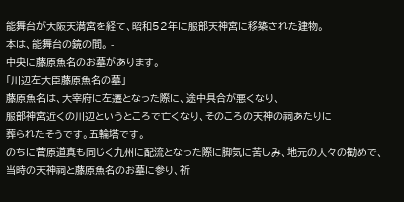能舞台が大阪天満宮を経て、昭和52年に服部天神宮に移築された建物。
本は、能舞台の鏡の間。 -
中央に藤原魚名のお墓があります。
「川辺左大臣藤原魚名の墓」
藤原魚名は、大宰府に左遷となった際に、途中具合が悪くなり、
服部神宮近くの川辺というところで亡くなり、そのころの天神の祠あたりに
葬られたそうです。五輪塔です。
のちに菅原道真も同じく九州に配流となった際に脚気に苦しみ、地元の人々の勧めで、当時の天神祠と藤原魚名のお墓に参り、祈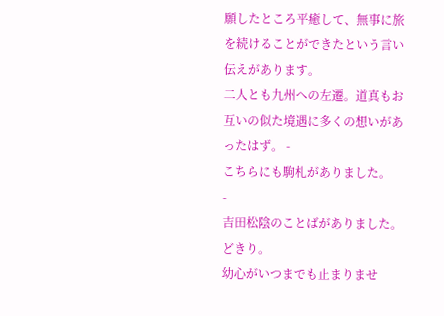願したところ平癒して、無事に旅を続けることができたという言い伝えがあります。
二人とも九州への左遷。道真もお互いの似た境遇に多くの想いがあったはず。 -
こちらにも駒札がありました。
-
吉田松陰のことばがありました。
どきり。
幼心がいつまでも止まりませ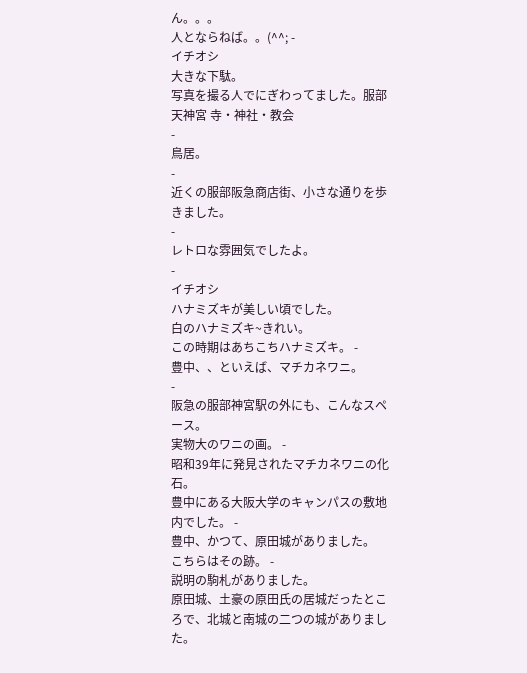ん。。。
人とならねば。。(^^; -
イチオシ
大きな下駄。
写真を撮る人でにぎわってました。服部天神宮 寺・神社・教会
-
鳥居。
-
近くの服部阪急商店街、小さな通りを歩きました。
-
レトロな雰囲気でしたよ。
-
イチオシ
ハナミズキが美しい頃でした。
白のハナミズキ~きれい。
この時期はあちこちハナミズキ。 -
豊中、、といえば、マチカネワニ。
-
阪急の服部神宮駅の外にも、こんなスペース。
実物大のワニの画。 -
昭和39年に発見されたマチカネワニの化石。
豊中にある大阪大学のキャンパスの敷地内でした。 -
豊中、かつて、原田城がありました。
こちらはその跡。 -
説明の駒札がありました。
原田城、土豪の原田氏の居城だったところで、北城と南城の二つの城がありました。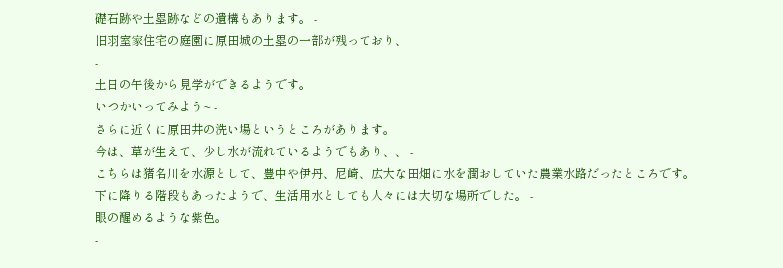礎石跡や土塁跡などの遺構もあります。 -
旧羽室家住宅の庭園に原田城の土塁の一部が残っており、
-
土日の午後から見学ができるようです。
いつかいってみよう~ -
さらに近くに原田井の洗い場というところがあります。
今は、草が生えて、少し水が流れているようでもあり、、 -
こちらは猪名川を水源として、豊中や伊丹、尼崎、広大な田畑に水を潤おしていた農業水路だったところです。
下に降りる階段もあったようで、生活用水としても人々には大切な場所でした。 -
眼の醒めるような紫色。
-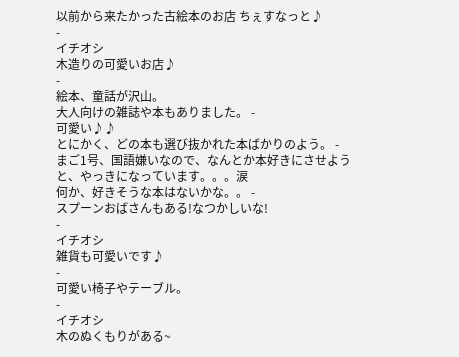以前から来たかった古絵本のお店 ちぇすなっと♪
-
イチオシ
木造りの可愛いお店♪
-
絵本、童話が沢山。
大人向けの雑誌や本もありました。 -
可愛い♪♪
とにかく、どの本も選び抜かれた本ばかりのよう。 -
まご1号、国語嫌いなので、なんとか本好きにさせようと、やっきになっています。。。涙
何か、好きそうな本はないかな。。 -
スプーンおばさんもある!なつかしいな!
-
イチオシ
雑貨も可愛いです♪
-
可愛い椅子やテーブル。
-
イチオシ
木のぬくもりがある~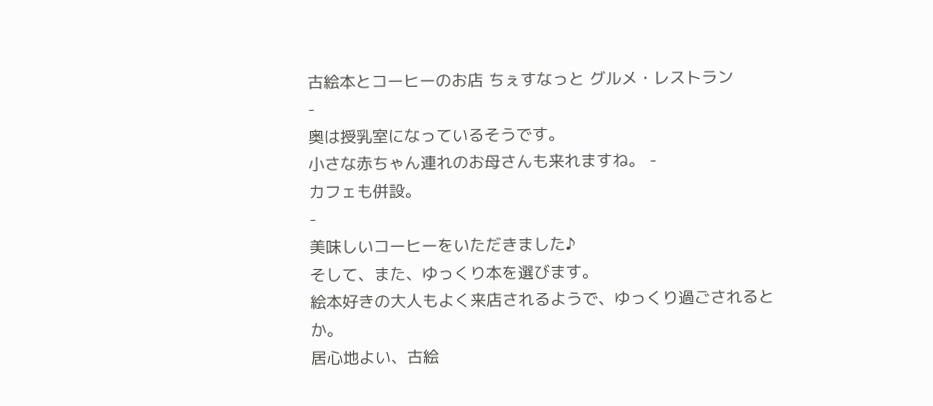古絵本とコーヒーのお店 ちぇすなっと グルメ・レストラン
-
奥は授乳室になっているそうです。
小さな赤ちゃん連れのお母さんも来れますね。 -
カフェも併設。
-
美味しいコーヒーをいただきました♪
そして、また、ゆっくり本を選びます。
絵本好きの大人もよく来店されるようで、ゆっくり過ごされるとか。
居心地よい、古絵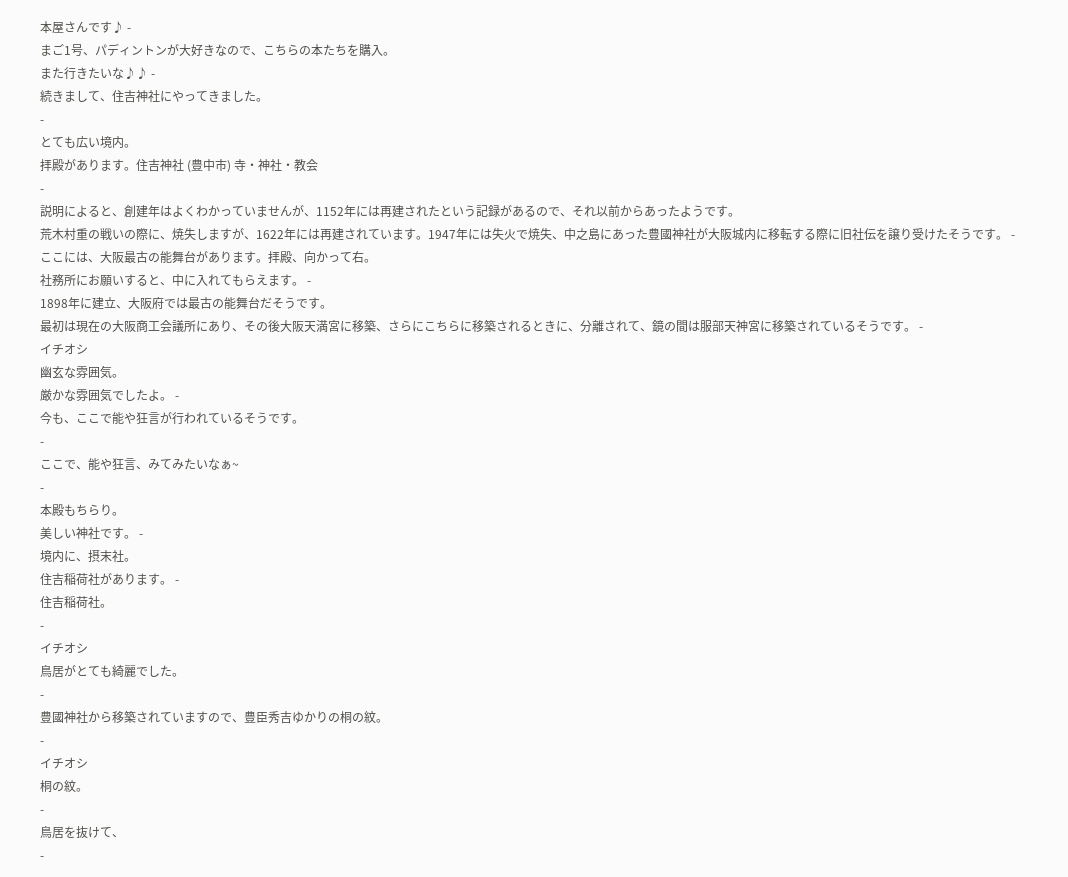本屋さんです♪ -
まご1号、パディントンが大好きなので、こちらの本たちを購入。
また行きたいな♪♪ -
続きまして、住吉神社にやってきました。
-
とても広い境内。
拝殿があります。住吉神社 (豊中市) 寺・神社・教会
-
説明によると、創建年はよくわかっていませんが、1152年には再建されたという記録があるので、それ以前からあったようです。
荒木村重の戦いの際に、焼失しますが、1622年には再建されています。1947年には失火で焼失、中之島にあった豊國神社が大阪城内に移転する際に旧社伝を譲り受けたそうです。 -
ここには、大阪最古の能舞台があります。拝殿、向かって右。
社務所にお願いすると、中に入れてもらえます。 -
1898年に建立、大阪府では最古の能舞台だそうです。
最初は現在の大阪商工会議所にあり、その後大阪天満宮に移築、さらにこちらに移築されるときに、分離されて、鏡の間は服部天神宮に移築されているそうです。 -
イチオシ
幽玄な雰囲気。
厳かな雰囲気でしたよ。 -
今も、ここで能や狂言が行われているそうです。
-
ここで、能や狂言、みてみたいなぁ~
-
本殿もちらり。
美しい神社です。 -
境内に、摂末社。
住吉稲荷社があります。 -
住吉稲荷社。
-
イチオシ
鳥居がとても綺麗でした。
-
豊國神社から移築されていますので、豊臣秀吉ゆかりの桐の紋。
-
イチオシ
桐の紋。
-
鳥居を抜けて、
-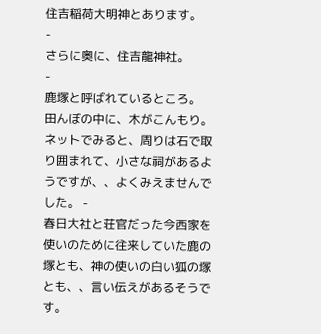住吉稲荷大明神とあります。
-
さらに奥に、住吉龍神社。
-
鹿塚と呼ばれているところ。
田んぼの中に、木がこんもり。
ネットでみると、周りは石で取り囲まれて、小さな祠があるようですが、、よくみえませんでした。 -
春日大社と荘官だった今西家を使いのために往来していた鹿の塚とも、神の使いの白い狐の塚とも、、言い伝えがあるそうです。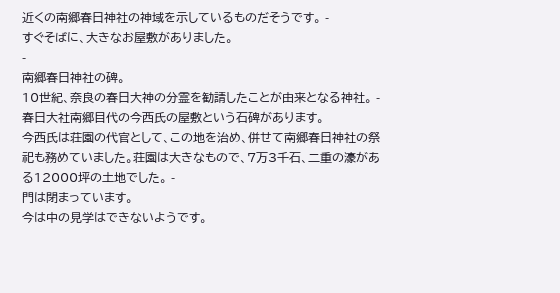近くの南郷春日神社の神域を示しているものだそうです。 -
すぐそばに、大きなお屋敷がありました。
-
南郷春日神社の碑。
10世紀、奈良の春日大神の分霊を勧請したことが由来となる神社。 -
春日大社南郷目代の今西氏の屋敷という石碑があります。
今西氏は荘園の代官として、この地を治め、併せて南郷春日神社の祭祀も務めていました。荘園は大きなもので、7万3千石、二重の濠がある12000坪の土地でした。 -
門は閉まっています。
今は中の見学はできないようです。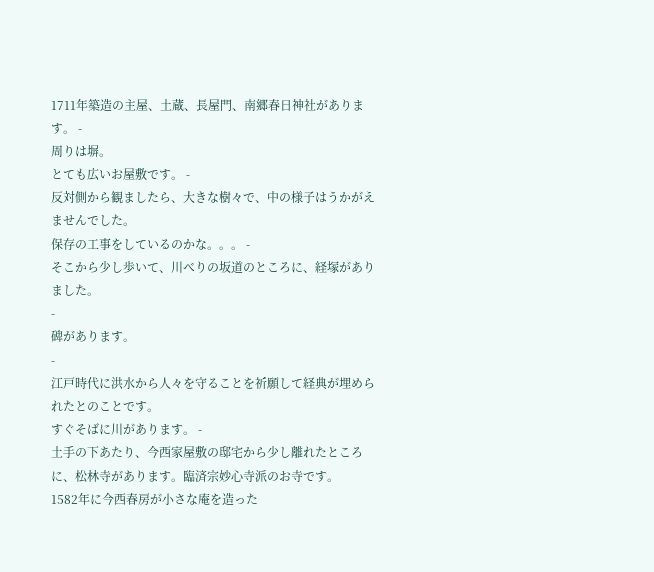1711年築造の主屋、土蔵、長屋門、南郷春日神社があります。 -
周りは塀。
とても広いお屋敷です。 -
反対側から観ましたら、大きな樹々で、中の様子はうかがえませんでした。
保存の工事をしているのかな。。。 -
そこから少し歩いて、川べりの坂道のところに、経塚がありました。
-
碑があります。
-
江戸時代に洪水から人々を守ることを祈願して経典が埋められたとのことです。
すぐそばに川があります。 -
土手の下あたり、今西家屋敷の邸宅から少し離れたところに、松林寺があります。臨済宗妙心寺派のお寺です。
1582年に今西春房が小さな庵を造った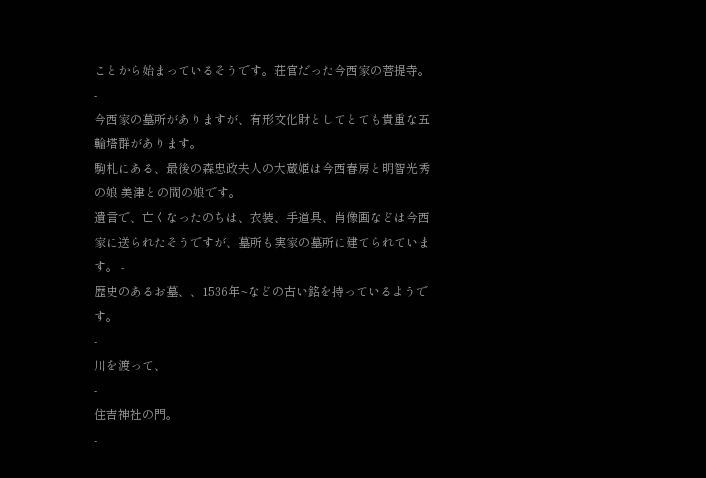ことから始まっているそうです。荘官だった今西家の菩提寺。 -
今西家の墓所がありますが、有形文化財としてとても貴重な五輪塔群があります。
駒札にある、最後の森忠政夫人の大蔵姫は今西春房と明智光秀の娘 美津との間の娘です。
遺言で、亡くなったのちは、衣装、手道具、肖像画などは今西家に送られたそうですが、墓所も実家の墓所に建てられています。 -
歴史のあるお墓、、1536年~などの古い銘を持っているようです。
-
川を渡って、
-
住吉神社の門。
-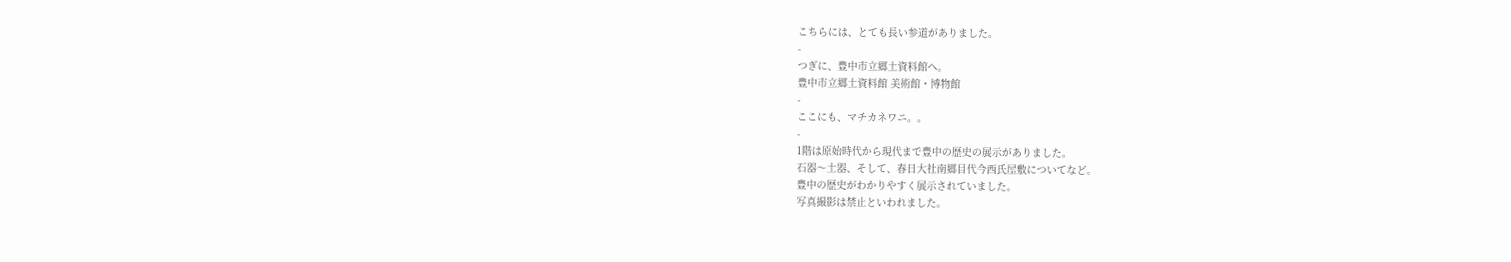こちらには、とても長い参道がありました。
-
つぎに、豊中市立郷土資料館へ。
豊中市立郷土資料館 美術館・博物館
-
ここにも、マチカネワニ。。
-
1階は原始時代から現代まで豊中の歴史の展示がありました。
石器〜土器、そして、春日大社南郷目代今西氏屋敷についてなど。
豊中の歴史がわかりやすく展示されていました。
写真撮影は禁止といわれました。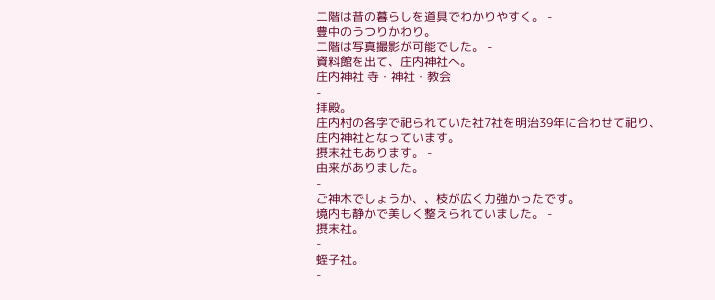二階は昔の暮らしを道具でわかりやすく。 -
豊中のうつりかわり。
二階は写真撮影が可能でした。 -
資料館を出て、庄内神社へ。
庄内神社 寺・神社・教会
-
拝殿。
庄内村の各字で祀られていた社7社を明治39年に合わせて祀り、
庄内神社となっています。
摂末社もあります。 -
由来がありました。
-
ご神木でしょうか、、枝が広く力強かったです。
境内も静かで美しく整えられていました。 -
摂末社。
-
蛭子社。
-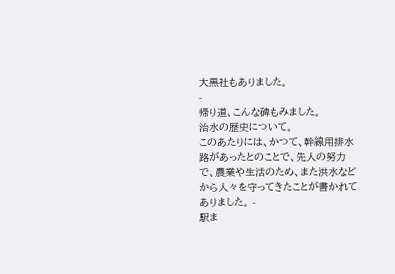大黒社もありました。
-
帰り道、こんな碑もみました。
治水の歴史について。
このあたりには、かつて、幹線用排水路があったとのことで、先人の努力で、農業や生活のため、また洪水などから人々を守ってきたことが書かれてありました。 -
駅ま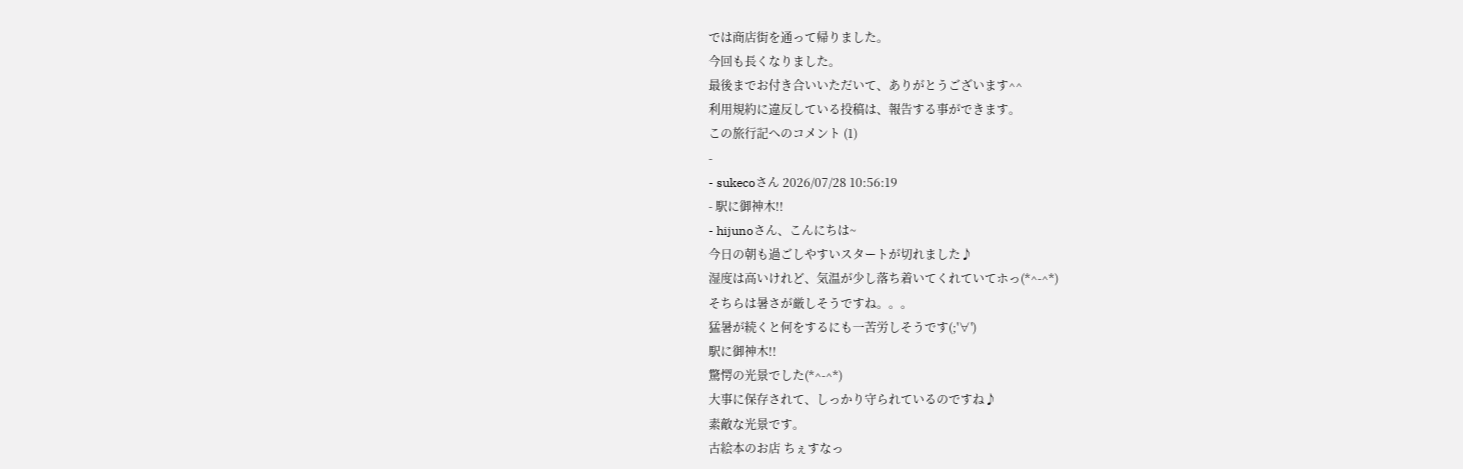では商店街を通って帰りました。
今回も長くなりました。
最後までお付き合いいただいて、ありがとうございます^^
利用規約に違反している投稿は、報告する事ができます。
この旅行記へのコメント (1)
-
- sukecoさん 2026/07/28 10:56:19
- 駅に御神木!!
- hijunoさん、こんにちは~
今日の朝も過ごしやすいスタートが切れました♪
湿度は高いけれど、気温が少し落ち着いてくれていてホっ(*^-^*)
そちらは暑さが厳しそうですね。。。
猛暑が続くと何をするにも一苦労しそうです(;'∀')
駅に御神木!!
驚愕の光景でした(*^-^*)
大事に保存されて、しっかり守られているのですね♪
素敵な光景です。
古絵本のお店 ちぇすなっ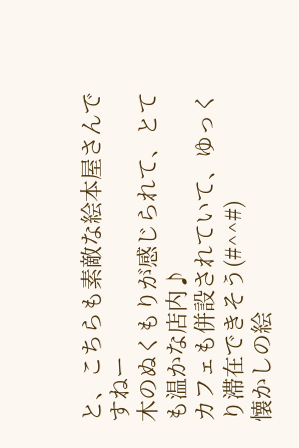と、こちらも素敵な絵本屋さんですねー
木のぬくもりが感じられて、とても温かな店内♪
カフェも併設されていて、ゆっくり滞在できそう(#^^#)
懐かしの絵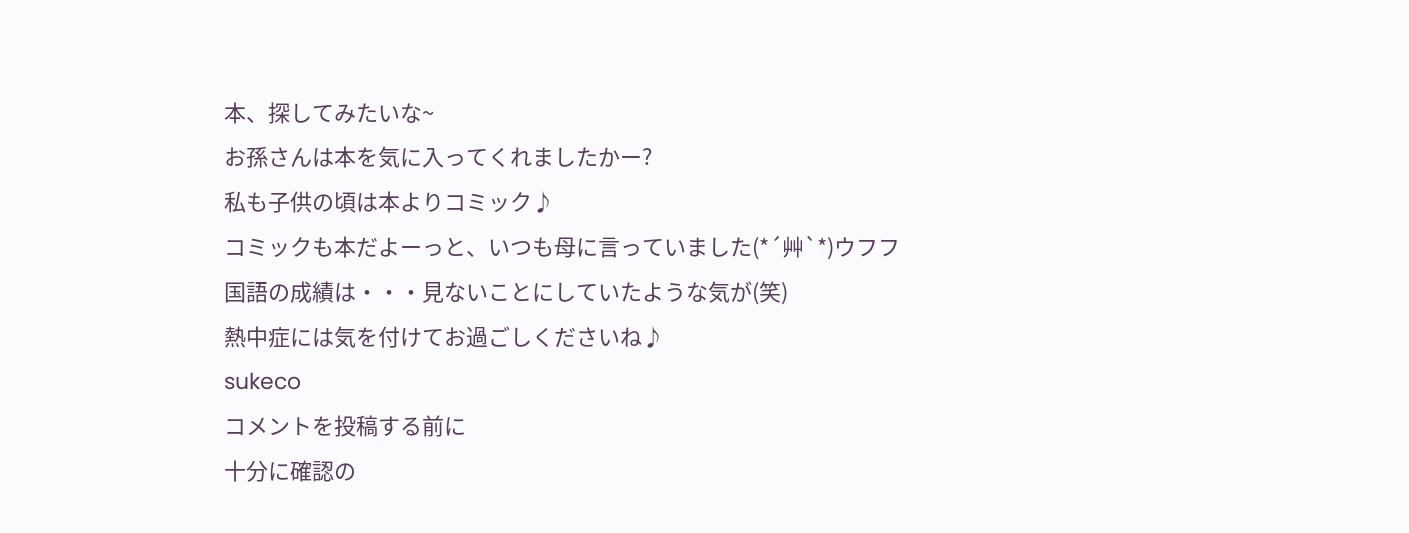本、探してみたいな~
お孫さんは本を気に入ってくれましたかー?
私も子供の頃は本よりコミック♪
コミックも本だよーっと、いつも母に言っていました(*´艸`*)ウフフ
国語の成績は・・・見ないことにしていたような気が(笑)
熱中症には気を付けてお過ごしくださいね♪
sukeco
コメントを投稿する前に
十分に確認の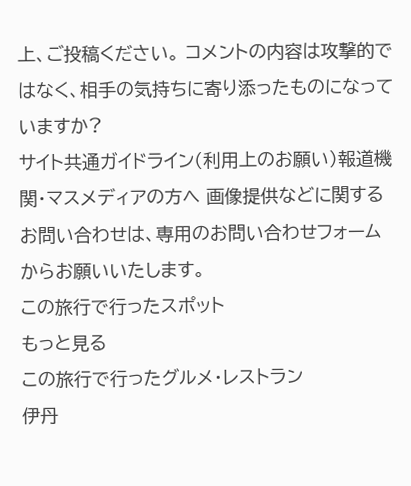上、ご投稿ください。 コメントの内容は攻撃的ではなく、相手の気持ちに寄り添ったものになっていますか?
サイト共通ガイドライン(利用上のお願い)報道機関・マスメディアの方へ 画像提供などに関するお問い合わせは、専用のお問い合わせフォームからお願いいたします。
この旅行で行ったスポット
もっと見る
この旅行で行ったグルメ・レストラン
伊丹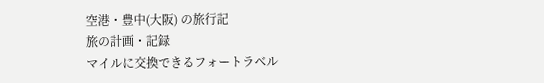空港・豊中(大阪) の旅行記
旅の計画・記録
マイルに交換できるフォートラベル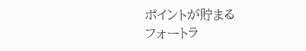ポイントが貯まる
フォートラ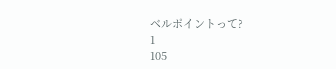ベルポイントって?
1
105